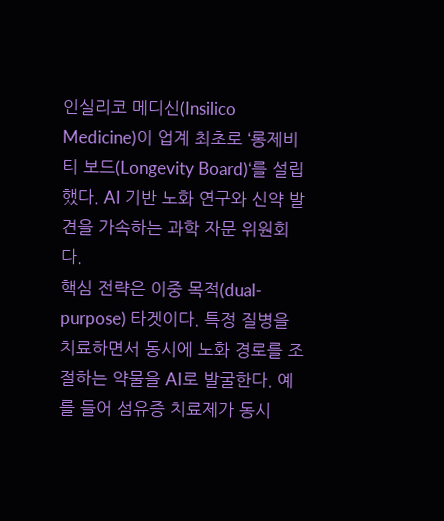인실리코 메디신(Insilico Medicine)이 업계 최초로 ‘롱제비티 보드(Longevity Board)‘를 설립했다. AI 기반 노화 연구와 신약 발견을 가속하는 과학 자문 위원회다.
핵심 전략은 이중 목적(dual-purpose) 타겟이다. 특정 질병을 치료하면서 동시에 노화 경로를 조절하는 약물을 AI로 발굴한다. 예를 들어 섬유증 치료제가 동시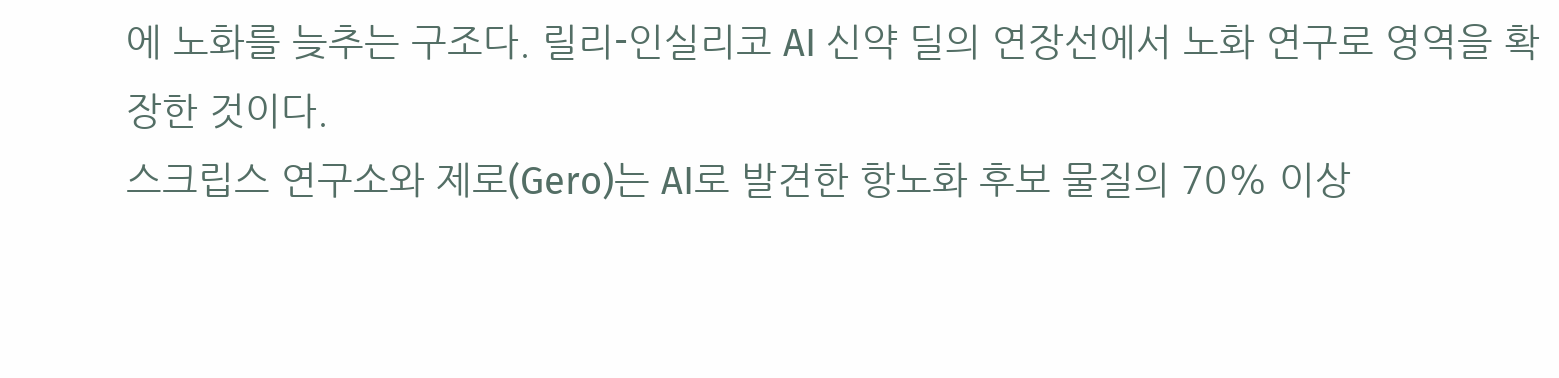에 노화를 늦추는 구조다. 릴리-인실리코 AI 신약 딜의 연장선에서 노화 연구로 영역을 확장한 것이다.
스크립스 연구소와 제로(Gero)는 AI로 발견한 항노화 후보 물질의 70% 이상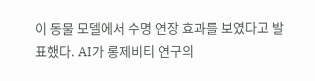이 동물 모델에서 수명 연장 효과를 보였다고 발표했다. AI가 롱제비티 연구의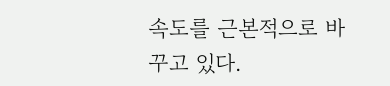속도를 근본적으로 바꾸고 있다.